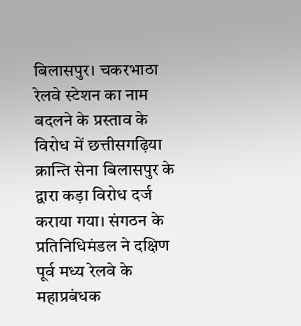बिलासपुर। चकरभाठा रेलवे स्टेशन का नाम बदलने के प्रस्ताव के विरोध में छत्तीसगढ़िया क्रान्ति सेना बिलासपुर के द्वारा कड़ा विरोध दर्ज कराया गया। संगठन के प्रतिनिधिमंडल ने दक्षिण पूर्व मध्य रेलवे के महाप्रबंधक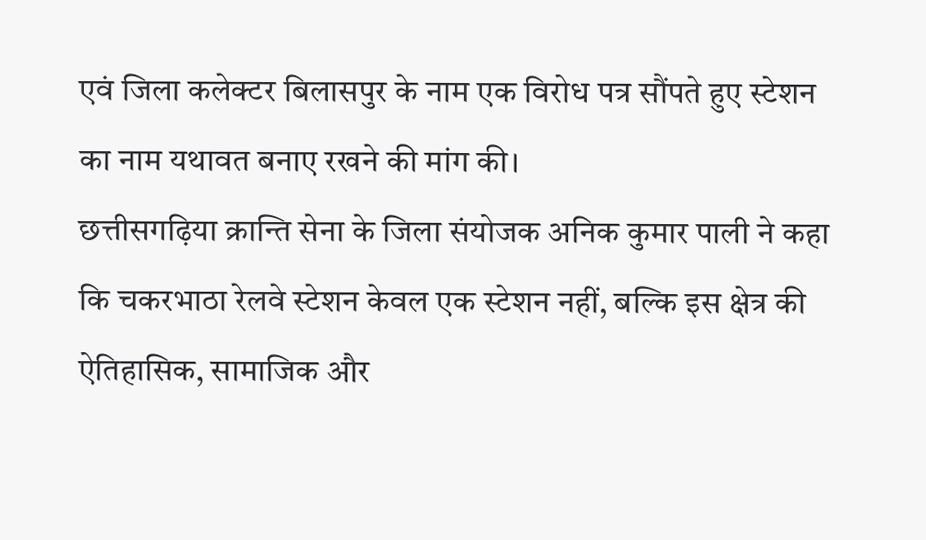एवं जिला कलेक्टर बिलासपुर के नाम एक विरोध पत्र सौंपते हुए स्टेशन का नाम यथावत बनाए रखने की मांग की।
छत्तीसगढ़िया क्रान्ति सेना के जिला संयोजक अनिक कुमार पाली ने कहा कि चकरभाठा रेलवे स्टेशन केवल एक स्टेशन नहीं, बल्कि इस क्षेत्र की ऐतिहासिक, सामाजिक और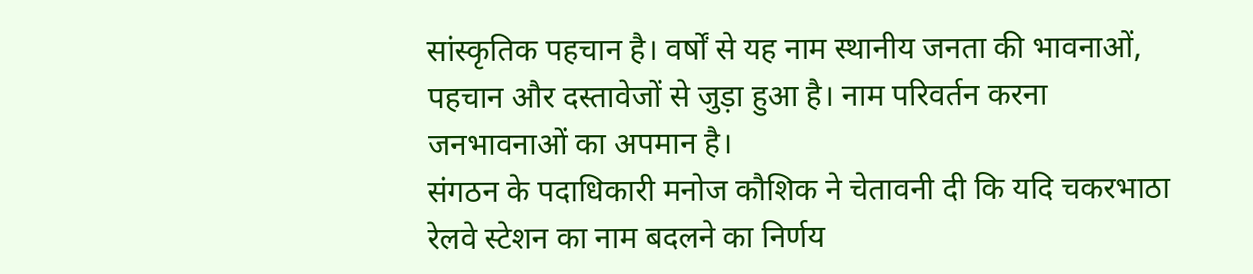सांस्कृतिक पहचान है। वर्षों से यह नाम स्थानीय जनता की भावनाओं, पहचान और दस्तावेजों से जुड़ा हुआ है। नाम परिवर्तन करना जनभावनाओं का अपमान है।
संगठन के पदाधिकारी मनोज कौशिक ने चेतावनी दी कि यदि चकरभाठा रेलवे स्टेशन का नाम बदलने का निर्णय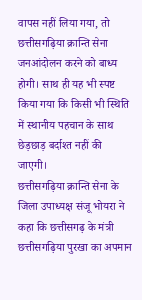वापस नहीं लिया गया, तो छत्तीसगढ़िया क्रान्ति सेना जनआंदोलन करने को बाध्य होगी। साथ ही यह भी स्पष्ट किया गया कि किसी भी स्थिति में स्थानीय पहचान के साथ छेड़छाड़ बर्दाश्त नहीं की जाएगी।
छत्तीसगढ़िया क्रान्ति सेना के जिला उपाध्यक्ष संजू भोयरा ने कहा कि छत्तीसगढ़ के मंत्री छत्तीसगढ़िया पुरखा का अपमान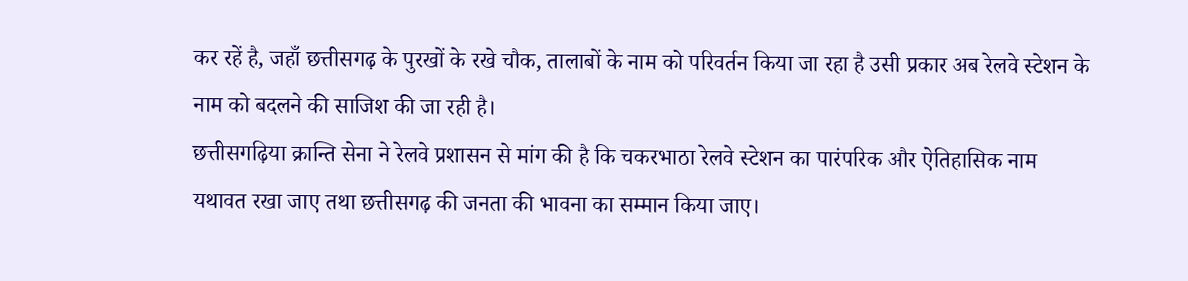कर रहें है, जहाँ छत्तीसगढ़ के पुरखों के रखे चौक, तालाबों के नाम को परिवर्तन किया जा रहा है उसी प्रकार अब रेलवे स्टेशन के नाम को बदलने की साजिश की जा रही है।
छत्तीसगढ़िया क्रान्ति सेना ने रेलवे प्रशासन से मांग की है कि चकरभाठा रेलवे स्टेशन का पारंपरिक और ऐतिहासिक नाम यथावत रखा जाए तथा छत्तीसगढ़ की जनता की भावना का सम्मान किया जाए।